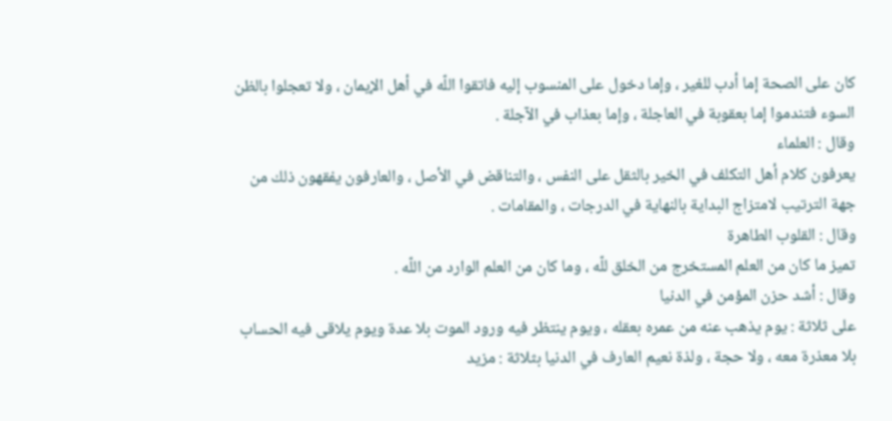كان على الصحة إما أدب للغير ، وإما دخول على المنسوب إليه فاتقوا اللّه في أهل الإيمان ، ولا تعجلوا بالظن السوء فتندموا إما بعقوبة في العاجلة ، وإما بعذاب في الآجلة .
وقال : العلماء
يعرفون كلام أهل التكلف في الخير بالثقل على النفس ، والتناقض في الأصل ، والعارفون يفقهون ذلك من جهة الترتيب لامتزاج البداية بالنهاية في الدرجات ، والمقامات .
وقال : القلوب الطاهرة
تميز ما كان من العلم المستخرج من الخلق للّه ، وما كان من العلم الوارد من اللّه .
وقال : أشد حزن المؤمن في الدنيا
على ثلاثة : يوم يذهب عنه من عمره بعقله ، ويوم ينتظر فيه ورود الموت بلا عدة ويوم يلاقى فيه الحساب بلا معذرة معه ، ولا حجة ، ولذة نعيم العارف في الدنيا بثلاثة : مزيد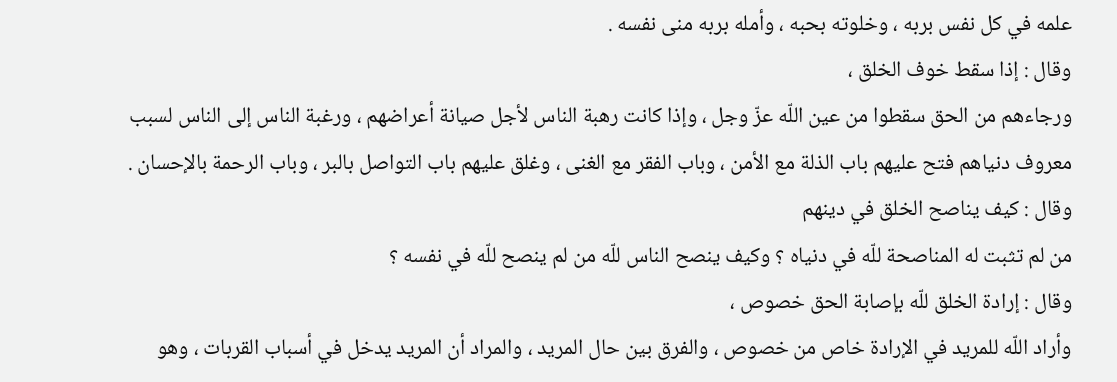علمه في كل نفس بربه ، وخلوته بحبه ، وأمله بربه منى نفسه .
وقال : إذا سقط خوف الخلق ،
ورجاءهم من الحق سقطوا من عين اللّه عزّ وجل ، وإذا كانت رهبة الناس لأجل صيانة أعراضهم ، ورغبة الناس إلى الناس لسبب معروف دنياهم فتح عليهم باب الذلة مع الأمن ، وباب الفقر مع الغنى ، وغلق عليهم باب التواصل بالبر ، وباب الرحمة بالإحسان .
وقال : كيف يناصح الخلق في دينهم
من لم تثبت له المناصحة للّه في دنياه ؟ وكيف ينصح الناس للّه من لم ينصح للّه في نفسه ؟
وقال : إرادة الخلق للّه بإصابة الحق خصوص ،
وأراد اللّه للمريد في الإرادة خاص من خصوص ، والفرق بين حال المريد ، والمراد أن المريد يدخل في أسباب القربات ، وهو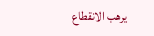يرهب الانقطاع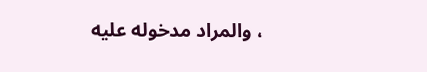، والمراد مدخوله عليه